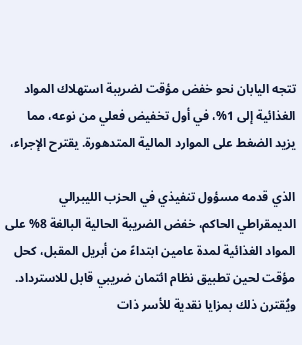تتجه اليابان نحو خفض مؤقت لضريبة استهلاك المواد الغذائية إلى 1%، في أول تخفيض فعلي من نوعه، مما يزيد الضغط على الموارد المالية المتدهورة. يقترح الإجراء،

الذي قدمه مسؤول تنفيذي في الحزب الليبرالي الديمقراطي الحاكم، خفض الضريبة الحالية البالغة 8% على المواد الغذائية لمدة عامين ابتداءً من أبريل المقبل، كحل مؤقت لحين تطبيق نظام ائتمان ضريبي قابل للاسترداد. ويُقترن ذلك بمزايا نقدية للأسر ذات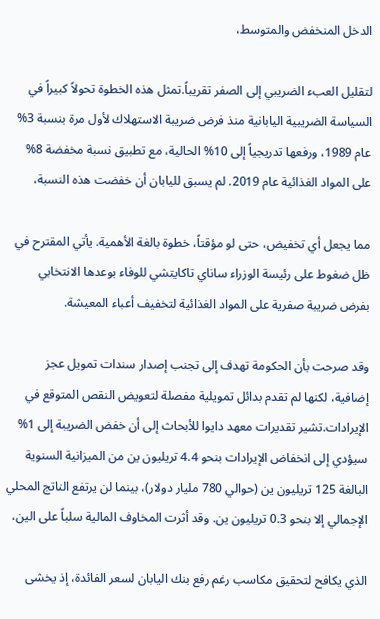الدخل المنخفض والمتوسط،

لتقليل العبء الضريبي إلى الصفر تقريباً.تمثل هذه الخطوة تحولاً كبيراً في السياسة الضريبية اليابانية منذ فرض ضريبة الاستهلاك لأول مرة بنسبة 3% عام 1989، ورفعها تدريجياً إلى 10% الحالية، مع تطبيق نسبة مخفضة 8% على المواد الغذائية عام 2019. لم يسبق لليابان أن خفضت هذه النسبة،

مما يجعل أي تخفيض، حتى لو مؤقتاً، خطوة بالغة الأهمية. يأتي المقترح في ظل ضغوط على رئيسة الوزراء ساناي تاكايتشي للوفاء بوعدها الانتخابي بفرض ضريبة صفرية على المواد الغذائية لتخفيف أعباء المعيشة.

وقد صرحت بأن الحكومة تهدف إلى تجنب إصدار سندات تمويل عجز إضافية، لكنها لم تقدم بدائل تمويلية مفصلة لتعويض النقص المتوقع في الإيرادات.تشير تقديرات معهد دايوا للأبحاث إلى أن خفض الضريبة إلى 1% سيؤدي إلى انخفاض الإيرادات بنحو 4.4 تريليون ين من الميزانية السنوية البالغة 125 تريليون ين (حوالي 780 مليار دولار)، بينما لن يرتفع الناتج المحلي الإجمالي إلا بنحو 0.3 تريليون ين. وقد أثرت المخاوف المالية سلباً على الين،

الذي يكافح لتحقيق مكاسب رغم رفع بنك اليابان لسعر الفائدة، إذ يخشى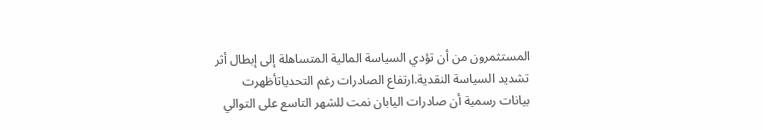المستثمرون من أن تؤدي السياسة المالية المتساهلة إلى إبطال أثر تشديد السياسة النقدية.ارتفاع الصادرات رغم التحدياتأظهرت بيانات رسمية أن صادرات اليابان نمت للشهر التاسع على التوالي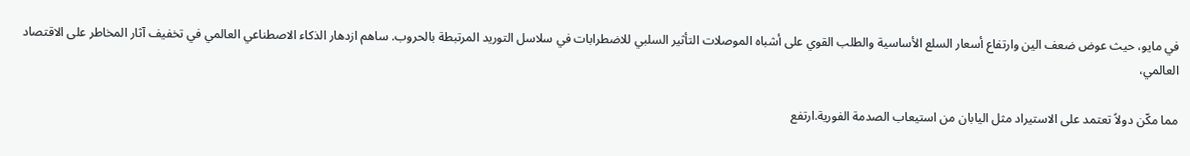في مايو، حيث عوض ضعف الين وارتفاع أسعار السلع الأساسية والطلب القوي على أشباه الموصلات التأثير السلبي للاضطرابات في سلاسل التوريد المرتبطة بالحروب. ساهم ازدهار الذكاء الاصطناعي العالمي في تخفيف آثار المخاطر على الاقتصاد العالمي،

مما مكّن دولاً تعتمد على الاستيراد مثل اليابان من استيعاب الصدمة الفورية.ارتفع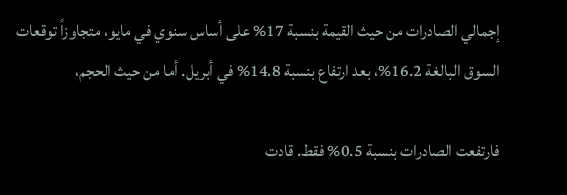إجمالي الصادرات من حيث القيمة بنسبة 17% على أساس سنوي في مايو، متجاوزاً توقعات السوق البالغة 16.2%، بعد ارتفاع بنسبة 14.8% في أبريل. أما من حيث الحجم،

فارتفعت الصادرات بنسبة 0.5% فقط. قادت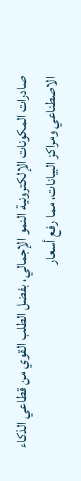صادرات المكونات الإلكترونية النمو الإجمالي، بفضل الطلب القوي من قطاعي الذكاء الاصطناعي ومراكز البيانات، مما رفع أسعار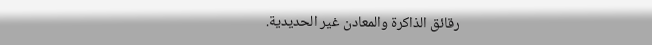رقائق الذاكرة والمعادن غير الحديدية.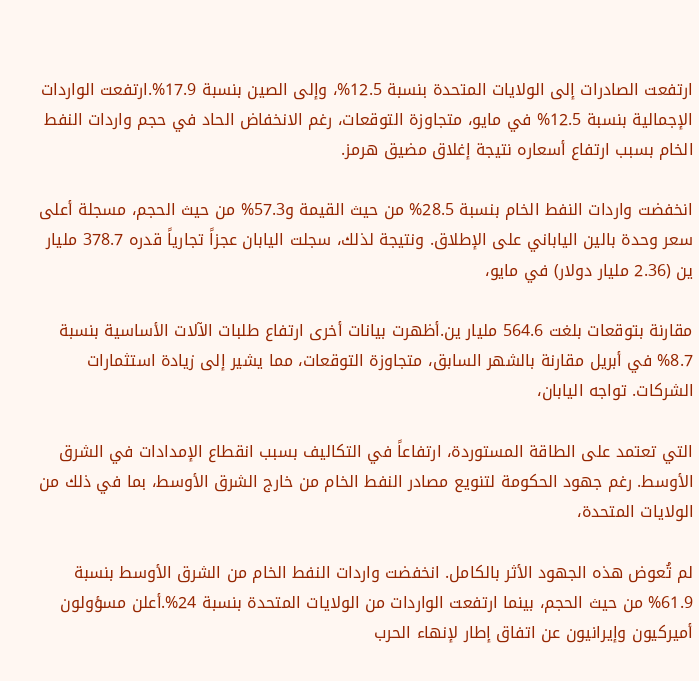ارتفعت الصادرات إلى الولايات المتحدة بنسبة 12.5%، وإلى الصين بنسبة 17.9%.ارتفعت الواردات الإجمالية بنسبة 12.5% في مايو، متجاوزة التوقعات، رغم الانخفاض الحاد في حجم واردات النفط الخام بسبب ارتفاع أسعاره نتيجة إغلاق مضيق هرمز.

انخفضت واردات النفط الخام بنسبة 28.5% من حيث القيمة و57.3% من حيث الحجم، مسجلة أعلى سعر وحدة بالين الياباني على الإطلاق. ونتيجة لذلك، سجلت اليابان عجزاً تجارياً قدره 378.7 مليار ين (2.36 مليار دولار) في مايو،

مقارنة بتوقعات بلغت 564.6 مليار ين.أظهرت بيانات أخرى ارتفاع طلبات الآلات الأساسية بنسبة 8.7% في أبريل مقارنة بالشهر السابق، متجاوزة التوقعات، مما يشير إلى زيادة استثمارات الشركات. تواجه اليابان،

التي تعتمد على الطاقة المستوردة، ارتفاعاً في التكاليف بسبب انقطاع الإمدادات في الشرق الأوسط. رغم جهود الحكومة لتنويع مصادر النفط الخام من خارج الشرق الأوسط، بما في ذلك من الولايات المتحدة،

لم تُعوض هذه الجهود الأثر بالكامل. انخفضت واردات النفط الخام من الشرق الأوسط بنسبة 61.9% من حيث الحجم، بينما ارتفعت الواردات من الولايات المتحدة بنسبة 24%.أعلن مسؤولون أميركيون وإيرانيون عن اتفاق إطار لإنهاء الحرب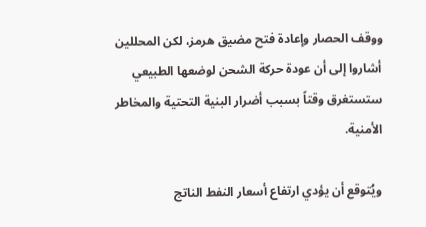ووقف الحصار وإعادة فتح مضيق هرمز، لكن المحللين أشاروا إلى أن عودة حركة الشحن لوضعها الطبيعي ستستغرق وقتاً بسبب أضرار البنية التحتية والمخاطر الأمنية.

ويُتوقع أن يؤدي ارتفاع أسعار النفط الناتج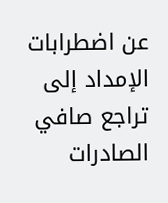عن اضطرابات الإمداد إلى تراجع صافي الصادرات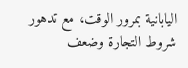اليابانية بمرور الوقت، مع تدهور شروط التجارة وضعف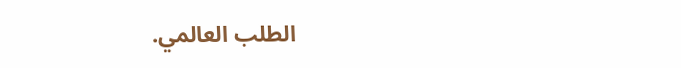الطلب العالمي.